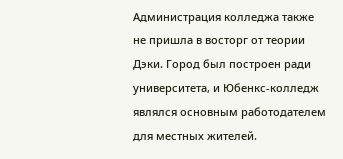Администрация колледжа также не пришла в восторг от теории Дэки. Город был построен ради университета, и Юбенкс-колледж являлся основным работодателем для местных жителей.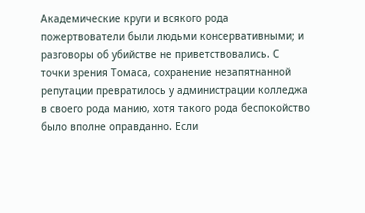Академические круги и всякого рода пожертвователи были людьми консервативными; и разговоры об убийстве не приветствовались. С точки зрения Томаса, сохранение незапятнанной репутации превратилось у администрации колледжа в своего рода манию, хотя такого рода беспокойство было вполне оправданно. Если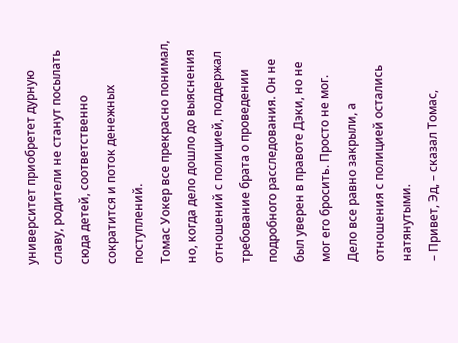университет приобретет дурную славу, родители не станут посылать сюда детей, соответственно сократится и поток денежных поступлений.
Томас Уокер все прекрасно понимал, но, когда дело дошло до выяснения отношений с полицией, поддержал требование брата о проведении подробного расследования. Он не был уверен в правоте Дэки, но не мог его бросить. Просто не мог.
Дело все равно закрыли, а отношения с полицией остались натянутыми.
– Привет, Эд, – сказал Томас,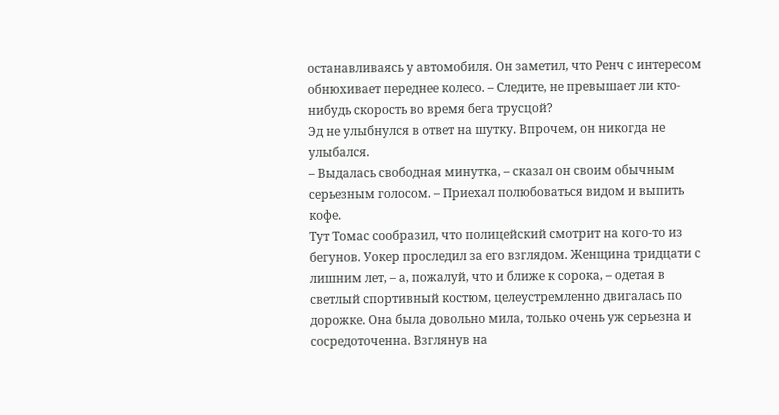останавливаясь у автомобиля. Он заметил, что Ренч с интересом обнюхивает переднее колесо. – Следите, не превышает ли кто-нибудь скорость во время бега трусцой?
Эд не улыбнулся в ответ на шутку. Впрочем, он никогда не улыбался.
– Выдалась свободная минутка, – сказал он своим обычным серьезным голосом. – Приехал полюбоваться видом и выпить кофе.
Тут Томас сообразил, что полицейский смотрит на кого-то из бегунов. Уокер проследил за его взглядом. Женщина тридцати с лишним лет, – а, пожалуй, что и ближе к сорока, – одетая в светлый спортивный костюм, целеустремленно двигалась по дорожке. Она была довольно мила, только очень уж серьезна и сосредоточенна. Взглянув на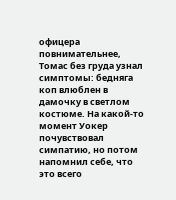офицера повнимательнее, Томас без груда узнал симптомы: бедняга коп влюблен в дамочку в светлом костюме. На какой-то момент Уокер почувствовал симпатию, но потом напомнил себе, что это всего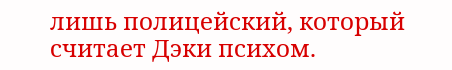лишь полицейский, который считает Дэки психом.